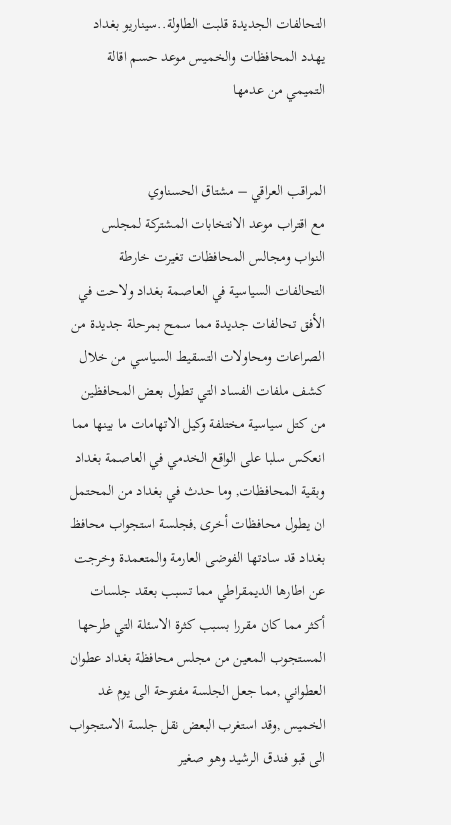التحالفات الجديدة قلبت الطاولة..سيناريو بغداد يهدد المحافظات والخميس موعد حسم اقالة التميمي من عدمها


المراقب العراقي – مشتاق الحسناوي
مع اقتراب موعد الانتخابات المشتركة لمجلس النواب ومجالس المحافظات تغيرت خارطة التحالفات السياسية في العاصمة بغداد ولاحت في الأفق تحالفات جديدة مما سمح بمرحلة جديدة من الصراعات ومحاولات التسقيط السياسي من خلال كشف ملفات الفساد التي تطول بعض المحافظين من كتل سياسية مختلفة وكيل الاتهامات ما بينها مما انعكس سلبا على الواقع الخدمي في العاصمة بغداد وبقية المحافظات, وما حدث في بغداد من المحتمل ان يطول محافظات أخرى ,فجلسة استجواب محافظ بغداد قد سادتها الفوضى العارمة والمتعمدة وخرجت عن اطارها الديمقراطي مما تسبب بعقد جلسات أكثر مما كان مقررا بسبب كثرة الاسئلة التي طرحها المستجوب المعين من مجلس محافظة بغداد عطوان العطواني ,مما جعل الجلسة مفتوحة الى يوم غد الخميس ,وقد استغرب البعض نقل جلسة الاستجواب الى قبو فندق الرشيد وهو صغير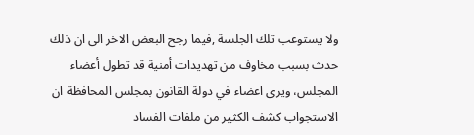ولا يستوعب تلك الجلسة ,فيما رجح البعض الاخر الى ان ذلك حدث بسبب مخاوف من تهديدات أمنية قد تطول أعضاء المجلس، ويرى اعضاء في دولة القانون بمجلس المحافظة ان الاستجواب كشف الكثير من ملفات الفساد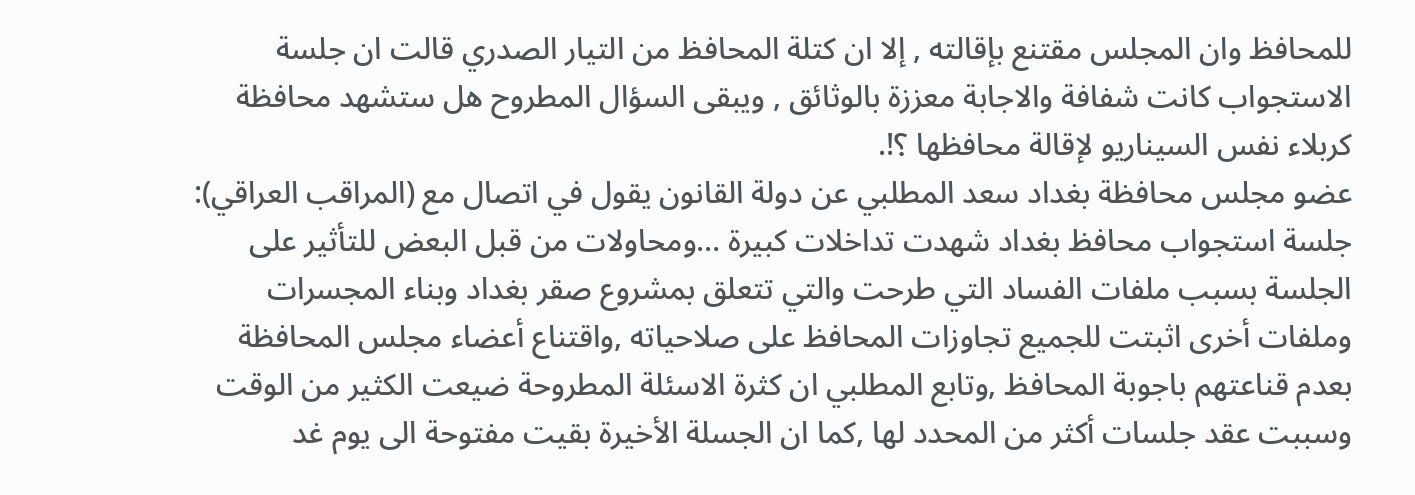للمحافظ وان المجلس مقتنع بإقالته , إلا ان كتلة المحافظ من التيار الصدري قالت ان جلسة الاستجواب كانت شفافة والاجابة معززة بالوثائق , ويبقى السؤال المطروح هل ستشهد محافظة كربلاء نفس السيناريو لإقالة محافظها ؟!.
عضو مجلس محافظة بغداد سعد المطلبي عن دولة القانون يقول في اتصال مع (المراقب العراقي): جلسة استجواب محافظ بغداد شهدت تداخلات كبيرة …ومحاولات من قبل البعض للتأثير على الجلسة بسبب ملفات الفساد التي طرحت والتي تتعلق بمشروع صقر بغداد وبناء المجسرات وملفات أخرى اثبتت للجميع تجاوزات المحافظ على صلاحياته ,واقتناع أعضاء مجلس المحافظة بعدم قناعتهم باجوبة المحافظ ,وتابع المطلبي ان كثرة الاسئلة المطروحة ضيعت الكثير من الوقت وسببت عقد جلسات أكثر من المحدد لها ,كما ان الجسلة الأخيرة بقيت مفتوحة الى يوم غد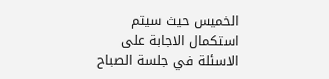الخميس حيث سيتم استكمال الاجابة على الاسئلة في جلسة الصباح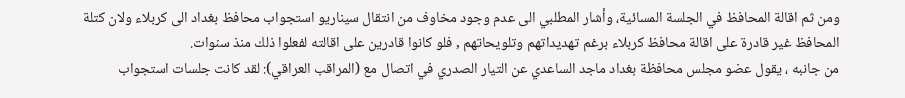ومن ثم اقالة المحافظ في الجلسة المسائية، وأشار المطلبي الى عدم وجود مخاوف من انتقال سيناريو استجواب محافظ بغداد الى كربلاء ولان كتلة المحافظ غير قادرة على اقالة محافظ كربلاء برغم تهديداتهم وتلويحاتهم , فلو كانوا قادرين على اقالته لفعلوا ذلك منذ سنوات.
من جانبه ، يقول عضو مجلس محافظة بغداد ماجد الساعدي عن التيار الصدري في اتصال مع (المراقب العراقي): لقد كانت جلسات استجواب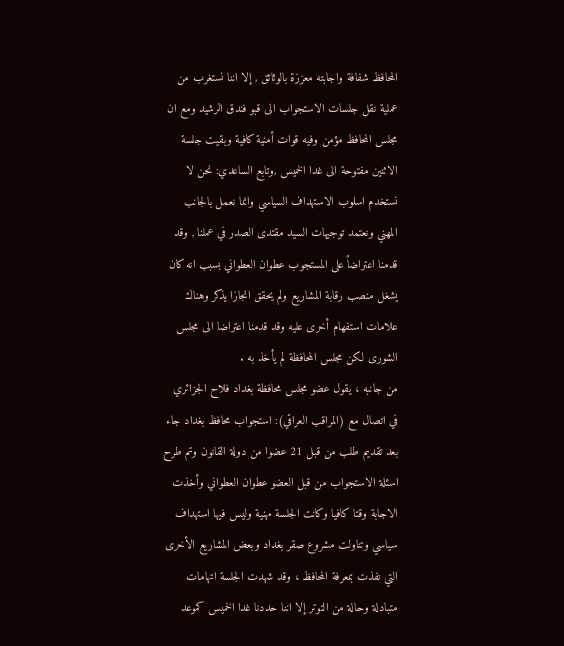المحافظ شفافة واجابته معززة بالوثائق , إلا اننا نستغرب من عملية نقل جلسات الاستجواب الى قبو فندق الرشيد ومع ان مجلس المحافظ مؤمن وفيه قوات أمنية كافية وبقيت جلسة الاثنين مفتوحة الى غدا الخميس ,وتابع الساعدي: نحن لا نستخدم اسلوب الاستهداف السياسي وانما نعمل بالجانب المهني ونعتمد توجيهات السيد مقتدى الصدر في عملنا , وقد قدمنا اعتراضاً على المستجوب عطوان العطواني بسبب انه كان يشغل منصب رقابة المشاريع ولم يحقق انجازا يذكر وهناك علامات استفهام أخرى عليه وقد قدمنا اعتراضا الى مجلس الشورى لكن مجلس المحافظة لم يأخذ به .
من جانبه ، يقول عضو مجلس محافظة بغداد فلاح الجزائري في اتصال مع (المراقب العراقي): استجواب محافظ بغداد جاء بعد تقديم طلب من قبل 21 عضوا من دولة القانون وتم طرح اسئلة الاستجواب من قبل العضو عطوان العطواني وأخذت الاجابة وقتا كافيا وكانت الجلسة مهنية وليس فيها استهداف سياسي وتناولت مشروع صقر بغداد وبعض المشاريع الأخرى التي نفذت بمعرفة المحافظ ، وقد شهدت الجلسة اتهامات متبادلة وحالة من التوتر إلا اننا حددنا غدا الخميس كموعد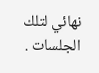نهائي لتلك الجلسات .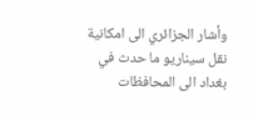وأشار الجزائري الى امكانية نقل سيناريو ما حدث في بغداد الى المحافظات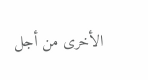الأخرى من أجل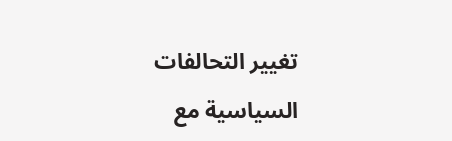تغيير التحالفات السياسية مع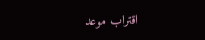اقتراب موعد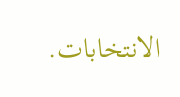الانتخابات.